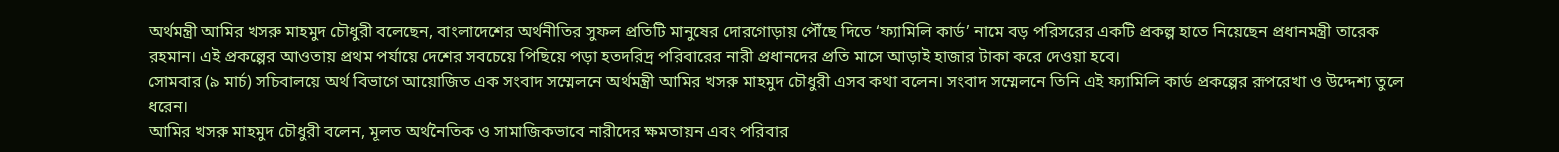অর্থমন্ত্রী আমির খসরু মাহমুদ চৌধুরী বলেছেন, বাংলাদেশের অর্থনীতির সুফল প্রতিটি মানুষের দোরগোড়ায় পৌঁছে দিতে ‘ফ্যামিলি কার্ড’ নামে বড় পরিসরের একটি প্রকল্প হাতে নিয়েছেন প্রধানমন্ত্রী তারেক রহমান। এই প্রকল্পের আওতায় প্রথম পর্যায়ে দেশের সবচেয়ে পিছিয়ে পড়া হতদরিদ্র পরিবারের নারী প্রধানদের প্রতি মাসে আড়াই হাজার টাকা করে দেওয়া হবে।
সোমবার (৯ মার্চ) সচিবালয়ে অর্থ বিভাগে আয়োজিত এক সংবাদ সম্মেলনে অর্থমন্ত্রী আমির খসরু মাহমুদ চৌধুরী এসব কথা বলেন। সংবাদ সম্মেলনে তিনি এই ফ্যামিলি কার্ড প্রকল্পের রূপরেখা ও উদ্দেশ্য তুলে ধরেন।
আমির খসরু মাহমুদ চৌধুরী বলেন, মূলত অর্থনৈতিক ও সামাজিকভাবে নারীদের ক্ষমতায়ন এবং পরিবার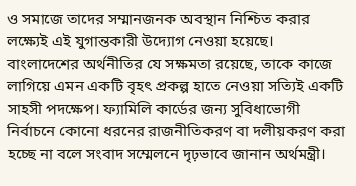ও সমাজে তাদের সম্মানজনক অবস্থান নিশ্চিত করার লক্ষ্যেই এই যুগান্তকারী উদ্যোগ নেওয়া হয়েছে। বাংলাদেশের অর্থনীতির যে সক্ষমতা রয়েছে, তাকে কাজে লাগিয়ে এমন একটি বৃহৎ প্রকল্প হাতে নেওয়া সত্যিই একটি সাহসী পদক্ষেপ। ফ্যামিলি কার্ডের জন্য সুবিধাভোগী নির্বাচনে কোনো ধরনের রাজনীতিকরণ বা দলীয়করণ করা হচ্ছে না বলে সংবাদ সম্মেলনে দৃঢ়ভাবে জানান অর্থমন্ত্রী।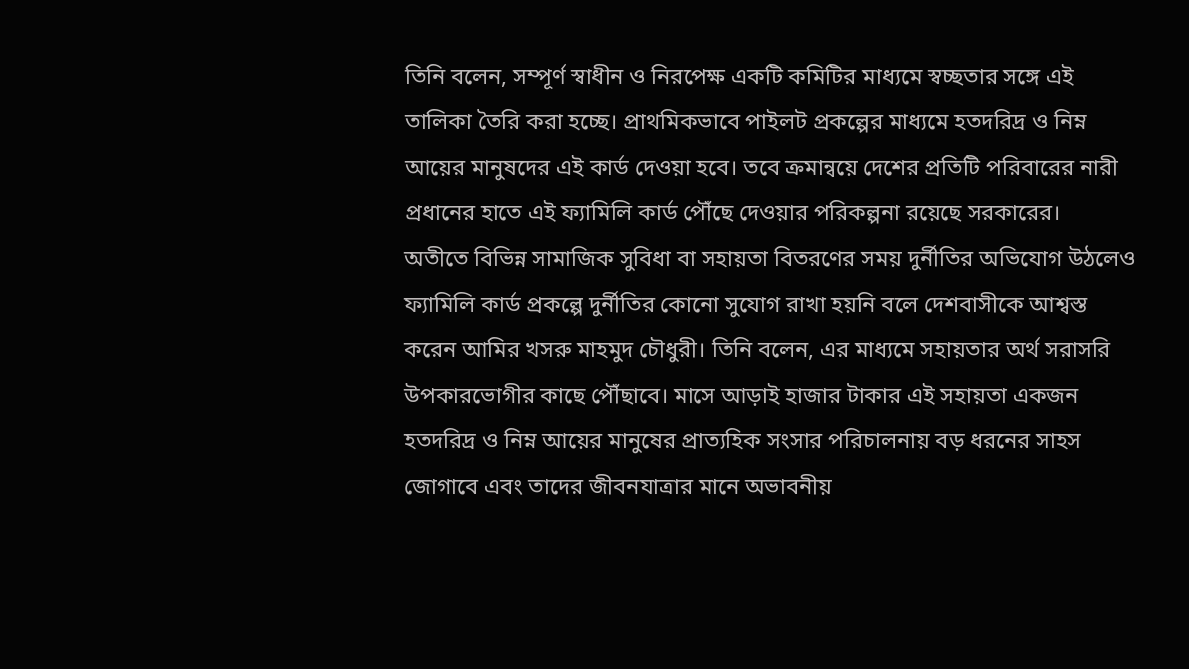তিনি বলেন, সম্পূর্ণ স্বাধীন ও নিরপেক্ষ একটি কমিটির মাধ্যমে স্বচ্ছতার সঙ্গে এই তালিকা তৈরি করা হচ্ছে। প্রাথমিকভাবে পাইলট প্রকল্পের মাধ্যমে হতদরিদ্র ও নিম্ন আয়ের মানুষদের এই কার্ড দেওয়া হবে। তবে ক্রমান্বয়ে দেশের প্রতিটি পরিবারের নারী প্রধানের হাতে এই ফ্যামিলি কার্ড পৌঁছে দেওয়ার পরিকল্পনা রয়েছে সরকারের।
অতীতে বিভিন্ন সামাজিক সুবিধা বা সহায়তা বিতরণের সময় দুর্নীতির অভিযোগ উঠলেও ফ্যামিলি কার্ড প্রকল্পে দুর্নীতির কোনো সুযোগ রাখা হয়নি বলে দেশবাসীকে আশ্বস্ত করেন আমির খসরু মাহমুদ চৌধুরী। তিনি বলেন, এর মাধ্যমে সহায়তার অর্থ সরাসরি উপকারভোগীর কাছে পৌঁছাবে। মাসে আড়াই হাজার টাকার এই সহায়তা একজন হতদরিদ্র ও নিম্ন আয়ের মানুষের প্রাত্যহিক সংসার পরিচালনায় বড় ধরনের সাহস জোগাবে এবং তাদের জীবনযাত্রার মানে অভাবনীয়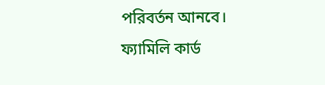পরিবর্তন আনবে।
ফ্যামিলি কার্ড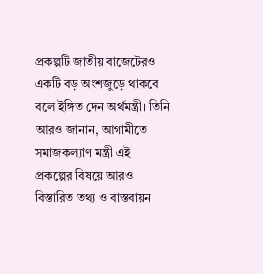প্রকল্পটি জাতীয় বাজেটেরও একটি বড় অংশজুড়ে থাকবে বলে ইঙ্গিত দেন অর্থমন্ত্রী। তিনি আরও জানান, আগামীতে সমাজকল্যাণ মন্ত্রী এই প্রকল্পের বিষয়ে আরও বিস্তারিত তথ্য ও বাস্তবায়ন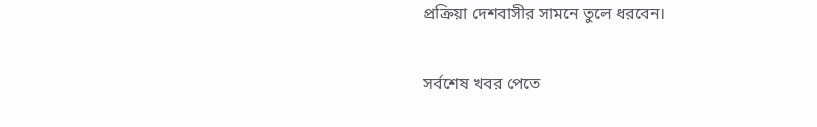প্রক্রিয়া দেশবাসীর সামনে তুলে ধরবেন।


সর্বশেষ খবর পেতে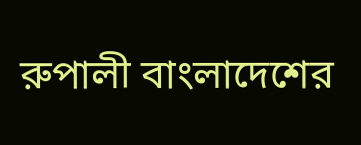রুপালী বাংলাদেশের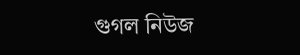গুগল নিউজ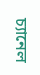চ্যানেল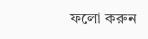ফলো করুন